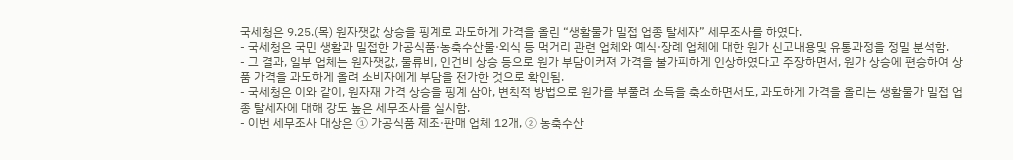국세청은 9.25.(목) 원자잿값 상승을 핑계로 과도하게 가격을 올린 “생활물가 밀접 업종 탈세자” 세무조사를 하였다.
- 국세청은 국민 생활과 밀접한 가공식품·농축수산물·외식 등 먹거리 관련 업체와 예식·장례 업체에 대한 원가 신고내용및 유통과정을 정밀 분석함.
- 그 결과, 일부 업체는 원자잿값, 물류비, 인건비 상승 등으로 원가 부담이커져 가격을 불가피하게 인상하였다고 주장하면서, 원가 상승에 편승하여 상품 가격을 과도하게 올려 소비자에게 부담을 전가한 것으로 확인됨.
- 국세청은 이와 같이, 원자재 가격 상승을 핑계 삼아, 변칙적 방법으로 원가를 부풀려 소득을 축소하면서도, 과도하게 가격을 올리는 생활물가 밀접 업종 탈세자에 대해 강도 높은 세무조사를 실시함.
- 이번 세무조사 대상은 ① 가공식품 제조·판매 업체 12개, ② 농축수산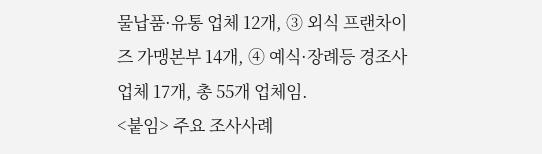물납품·유통 업체 12개, ③ 외식 프랜차이즈 가맹본부 14개, ④ 예식·장례등 경조사 업체 17개, 총 55개 업체임.
<붙임> 주요 조사사례